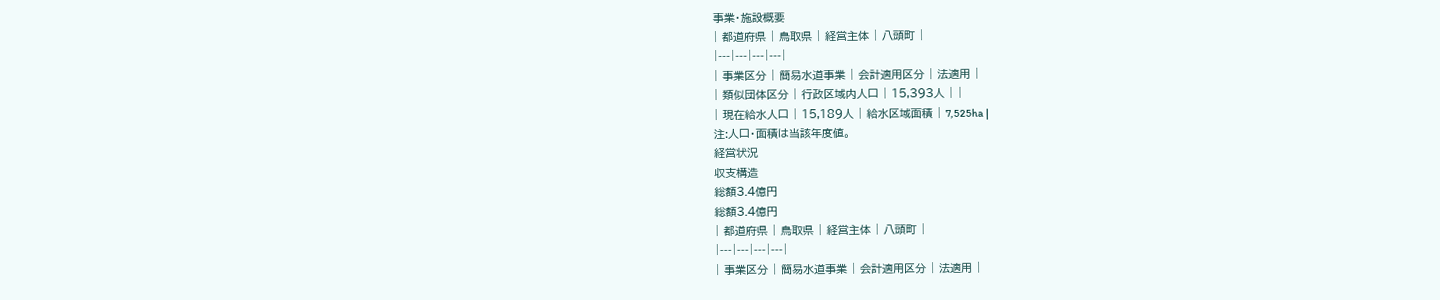事業・施設概要
| 都道府県 | 鳥取県 | 経営主体 | 八頭町 |
|---|---|---|---|
| 事業区分 | 簡易水道事業 | 会計適用区分 | 法適用 |
| 類似団体区分 | 行政区域内人口 | 15,393人 | |
| 現在給水人口 | 15,189人 | 給水区域面積 | 7,525ha |
注:人口・面積は当該年度値。
経営状況
収支構造
総額3.4億円
総額3.4億円
| 都道府県 | 鳥取県 | 経営主体 | 八頭町 |
|---|---|---|---|
| 事業区分 | 簡易水道事業 | 会計適用区分 | 法適用 |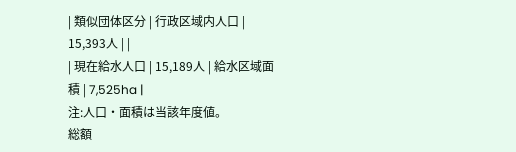| 類似団体区分 | 行政区域内人口 | 15,393人 | |
| 現在給水人口 | 15,189人 | 給水区域面積 | 7,525ha |
注:人口・面積は当該年度値。
総額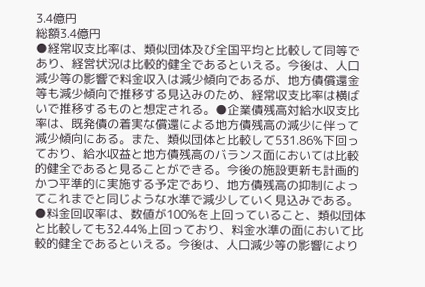3.4億円
総額3.4億円
●経常収支比率は、類似団体及び全国平均と比較して同等であり、経営状況は比較的健全であるといえる。今後は、人口減少等の影響で料金収入は減少傾向であるが、地方債償還金等も減少傾向で推移する見込みのため、経常収支比率は横ばいで推移するものと想定される。●企業債残高対給水収支比率は、既発債の着実な償還による地方債残高の減少に伴って減少傾向にある。また、類似団体と比較して531.86%下回っており、給水収益と地方債残高のバランス面においては比較的健全であると見ることができる。今後の施設更新も計画的かつ平準的に実施する予定であり、地方債残高の抑制によってこれまでと同じような水準で減少していく見込みである。●料金回収率は、数値が100%を上回っていること、類似団体と比較しても32.44%上回っており、料金水準の面において比較的健全であるといえる。今後は、人口減少等の影響により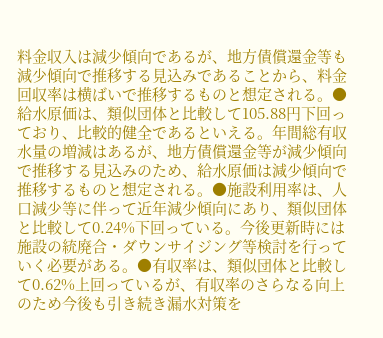料金収入は減少傾向であるが、地方債償還金等も減少傾向で推移する見込みであることから、料金回収率は横ばいで推移するものと想定される。●給水原価は、類似団体と比較して105.88円下回っており、比較的健全であるといえる。年間総有収水量の増減はあるが、地方債償還金等が減少傾向で推移する見込みのため、給水原価は減少傾向で推移するものと想定される。●施設利用率は、人口減少等に伴って近年減少傾向にあり、類似団体と比較して0.24%下回っている。今後更新時には施設の統廃合・ダウンサイジング等検討を行っていく必要がある。●有収率は、類似団体と比較して0.62%上回っているが、有収率のさらなる向上のため今後も引き続き漏水対策を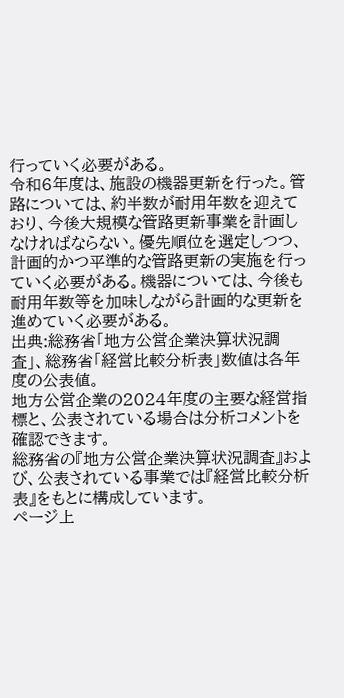行っていく必要がある。
令和6年度は、施設の機器更新を行った。管路については、約半数が耐用年数を迎えており、今後大規模な管路更新事業を計画しなければならない。優先順位を選定しつつ、計画的かつ平準的な管路更新の実施を行っていく必要がある。機器については、今後も耐用年数等を加味しながら計画的な更新を進めていく必要がある。
出典:総務省「地方公営企業決算状況調査」、総務省「経営比較分析表」数値は各年度の公表値。
地方公営企業の2024年度の主要な経営指標と、公表されている場合は分析コメントを確認できます。
総務省の『地方公営企業決算状況調査』および、公表されている事業では『経営比較分析表』をもとに構成しています。
ページ上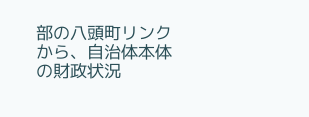部の八頭町リンクから、自治体本体の財政状況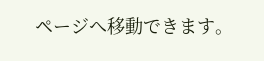ページへ移動できます。